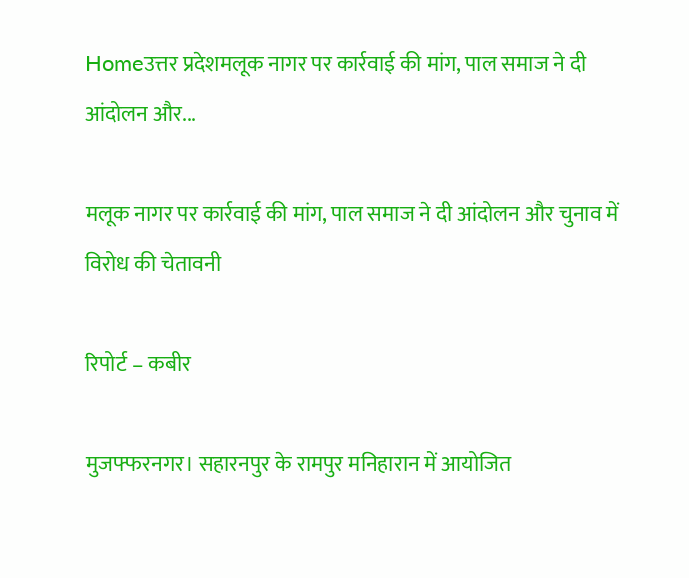Homeउत्तर प्रदेशमलूक नागर पर कार्रवाई की मांग, पाल समाज ने दी आंदोलन और...

मलूक नागर पर कार्रवाई की मांग, पाल समाज ने दी आंदोलन और चुनाव में विरोध की चेतावनी

रिपोर्ट – कबीर

मुजफ्फरनगर। सहारनपुर के रामपुर मनिहारान में आयोजित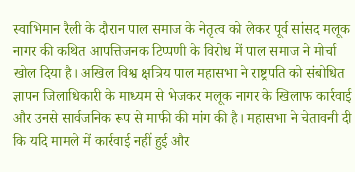स्वाभिमान रैली के दौरान पाल समाज के नेतृत्व को लेकर पूर्व सांसद मलूक नागर की कथित आपत्तिजनक टिप्पणी के विरोध में पाल समाज ने मोर्चा खोल दिया है। अखिल विश्व क्षत्रिय पाल महासभा ने राष्ट्रपति को संबोधित ज्ञापन जिलाधिकारी के माध्यम से भेजकर मलूक नागर के खिलाफ कार्रवाई और उनसे सार्वजनिक रूप से माफी की मांग की है। महासभा ने चेतावनी दी कि यदि मामले में कार्रवाई नहीं हुई और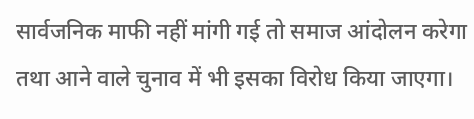सार्वजनिक माफी नहीं मांगी गई तो समाज आंदोलन करेगा तथा आने वाले चुनाव में भी इसका विरोध किया जाएगा।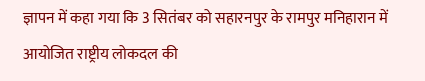ज्ञापन में कहा गया कि 3 सितंबर को सहारनपुर के रामपुर मनिहारान में आयोजित राष्ट्रीय लोकदल की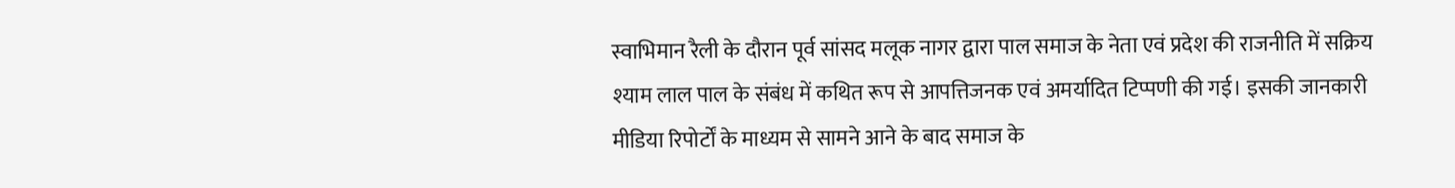स्वाभिमान रैली के दौरान पूर्व सांसद मलूक नागर द्वारा पाल समाज के नेता एवं प्रदेश की राजनीति में सक्रिय श्याम लाल पाल के संबंध में कथित रूप से आपत्तिजनक एवं अमर्यादित टिप्पणी की गई। इसकी जानकारी मीडिया रिपोर्टों के माध्यम से सामने आने के बाद समाज के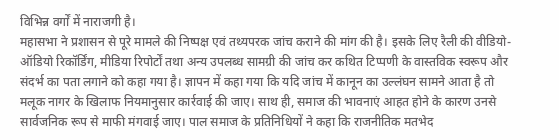विभिन्न वर्गों में नाराजगी है।
महासभा ने प्रशासन से पूरे मामले की निष्पक्ष एवं तथ्यपरक जांच कराने की मांग की है। इसके लिए रैली की वीडियो-ऑडियो रिकॉर्डिंग, मीडिया रिपोर्टों तथा अन्य उपलब्ध सामग्री की जांच कर कथित टिप्पणी के वास्तविक स्वरूप और संदर्भ का पता लगाने को कहा गया है। ज्ञापन में कहा गया कि यदि जांच में कानून का उल्लंघन सामने आता है तो मलूक नागर के खिलाफ नियमानुसार कार्रवाई की जाए। साथ ही, समाज की भावनाएं आहत होने के कारण उनसे सार्वजनिक रूप से माफी मंगवाई जाए। पाल समाज के प्रतिनिधियों ने कहा कि राजनीतिक मतभेद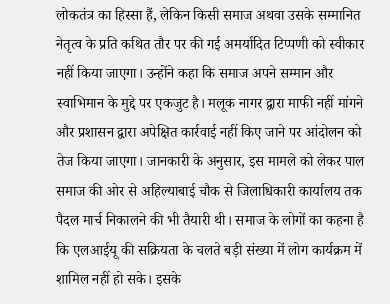लोकतंत्र का हिस्सा हैं, लेकिन किसी समाज अथवा उसके सम्मानित नेतृत्व के प्रति कथित तौर पर की गई अमर्यादित टिप्पणी को स्वीकार नहीं किया जाएगा। उन्होंने कहा कि समाज अपने सम्मान और स्वाभिमान के मुद्दे पर एकजुट है। मलूक नागर द्वारा माफी नहीं मांगने और प्रशासन द्वारा अपेक्षित कार्रवाई नहीं किए जाने पर आंदोलन को तेज किया जाएगा। जानकारी के अनुसार, इस मामले को लेकर पाल समाज की ओर से अहिल्याबाई चौक से जिलाधिकारी कार्यालय तक पैदल मार्च निकालने की भी तैयारी थी। समाज के लोगों का कहना है कि एलआईयू की सक्रियता के चलते बड़ी संख्या में लोग कार्यक्रम में शामिल नहीं हो सके। इसके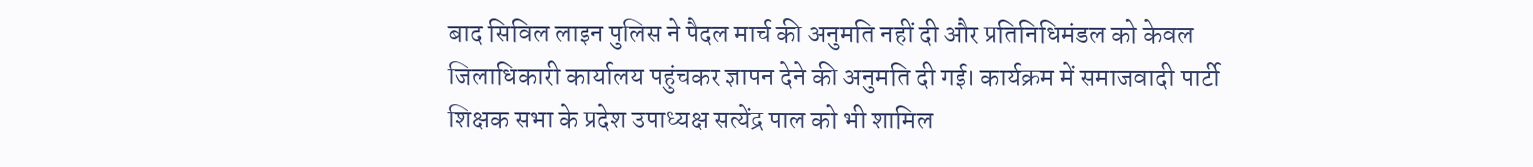बाद सिविल लाइन पुलिस ने पैदल मार्च की अनुमति नहीं दी और प्रतिनिधिमंडल को केवल जिलाधिकारी कार्यालय पहुंचकर ज्ञापन देने की अनुमति दी गई। कार्यक्रम में समाजवादी पार्टी शिक्षक सभा के प्रदेश उपाध्यक्ष सत्येंद्र पाल को भी शामिल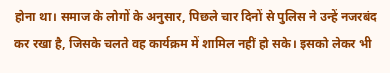होना था। समाज के लोगों के अनुसार, पिछले चार दिनों से पुलिस ने उन्हें नजरबंद कर रखा है, जिसके चलते वह कार्यक्रम में शामिल नहीं हो सके। इसको लेकर भी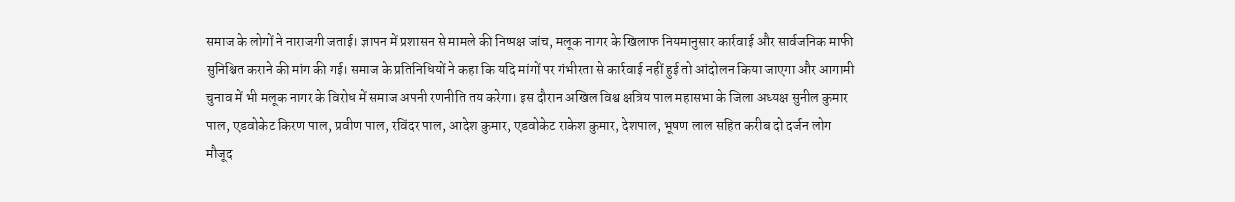समाज के लोगों ने नाराजगी जताई। ज्ञापन में प्रशासन से मामले की निष्पक्ष जांच, मलूक नागर के खिलाफ नियमानुसार कार्रवाई और सार्वजनिक माफी सुनिश्चित कराने की मांग की गई। समाज के प्रतिनिधियों ने कहा कि यदि मांगों पर गंभीरता से कार्रवाई नहीं हुई तो आंदोलन किया जाएगा और आगामी चुनाव में भी मलूक नागर के विरोध में समाज अपनी रणनीति तय करेगा। इस दौरान अखिल विश्व क्षत्रिय पाल महासभा के जिला अध्यक्ष सुनील कुमार पाल, एडवोकेट किरण पाल, प्रवीण पाल, रविंदर पाल, आदेश कुमार, एडवोकेट राकेश कुमार, देशपाल, भूषण लाल सहित करीब दो दर्जन लोग मौजूद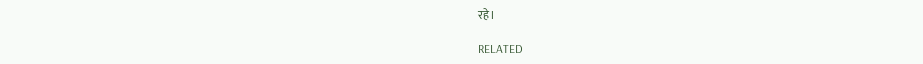रहे।

RELATED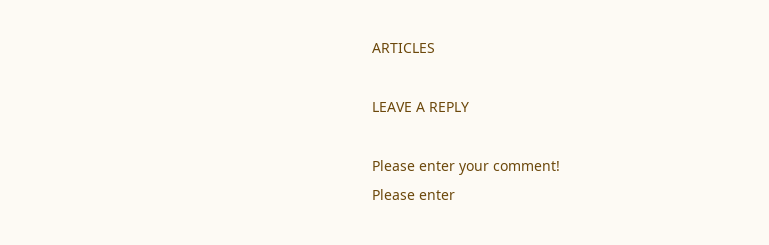ARTICLES

LEAVE A REPLY

Please enter your comment!
Please enter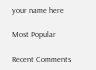your name here

Most Popular

Recent Comments